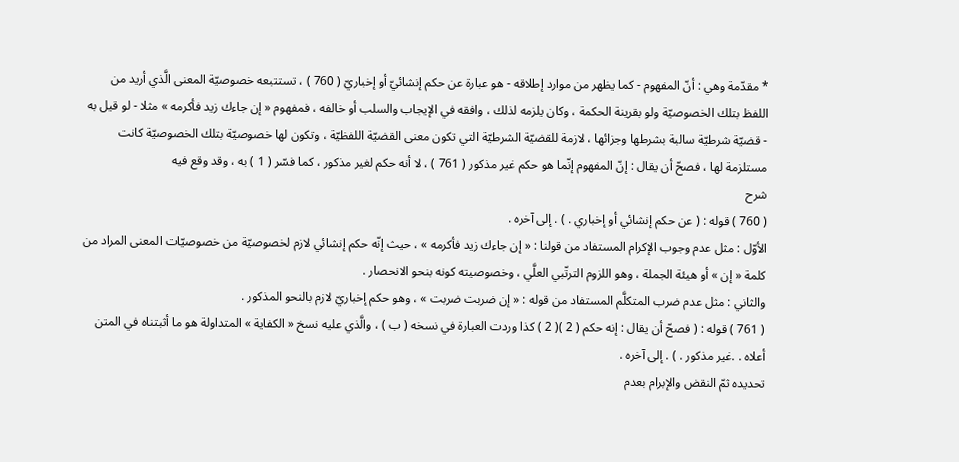* مقدّمة وهي : أنّ المفهوم - كما يظهر من موارد إطلاقه - هو عبارة عن حكم إنشائيّ أو إخباريّ ( 760 ) ، تستتبعه خصوصيّة المعنى الَّذي أريد من اللفظ بتلك الخصوصيّة ولو بقرينة الحكمة ، وكان يلزمه لذلك ، وافقه في الإيجاب والسلب أو خالفه ، فمفهوم « إن جاءك زيد فأكرمه » مثلا - لو قيل به - قضيّة شرطيّة سالبة بشرطها وجزائها ، لازمة للقضيّة الشرطيّة التي تكون معنى القضيّة اللفظيّة ، وتكون لها خصوصيّة بتلك الخصوصيّة كانت مستلزمة لها ، فصحّ أن يقال : إنّ المفهوم إنّما هو حكم غير مذكور ( 761 ) ، لا أنه حكم لغير مذكور ، كما فسّر ( 1 ) به ، وقد وقع فيه
شرح
( 760 ) قوله : ( عن حكم إنشائي أو إخباري . ) . إلى آخره .
الأوّل : مثل عدم وجوب الإكرام المستفاد من قولنا : « إن جاءك زيد فأكرمه » ، حيث إنّه حكم إنشائي لازم لخصوصيّة من خصوصيّات المعنى المراد من كلمة « إن » أو هيئة الجملة ، وهو اللزوم الترتّبي العلَّي ، وخصوصيته كونه بنحو الانحصار .
والثاني : مثل عدم ضرب المتكلَّم المستفاد من قوله : « إن ضربت ضربت » ، وهو حكم إخباريّ لازم بالنحو المذكور .
( 761 ) قوله : ( فصحّ أن يقال : إنه حكم ( 2 )( 2 ) كذا وردت العبارة في نسخه ( ب ) ، والَّذي عليه نسخ « الكفاية » المتداولة هو ما أثبتناه في المتن أعلاه . .غير مذكور . ) . إلى آخره .
تحديده ثمّ النقض والإبرام بعدم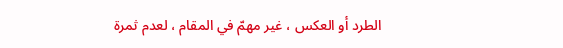الطرد أو العكس ، غير مهمّ في المقام ، لعدم ثمرة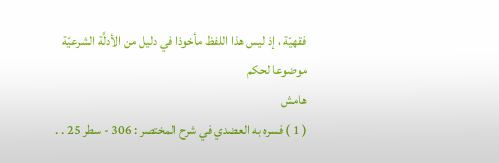فقهيّة ، إذ ليس هذا اللفظ مأخوذا في دليل من الأدلَّة الشرعيّة موضوعا لحكم
هامش
( 1 ) فسره به العضدي في شرح المختصر : 306 - سطر 25 . .